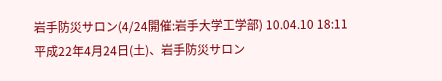岩手防災サロン(4/24開催:岩手大学工学部) 10.04.10 18:11
平成22年4月24日(土)、岩手防災サロン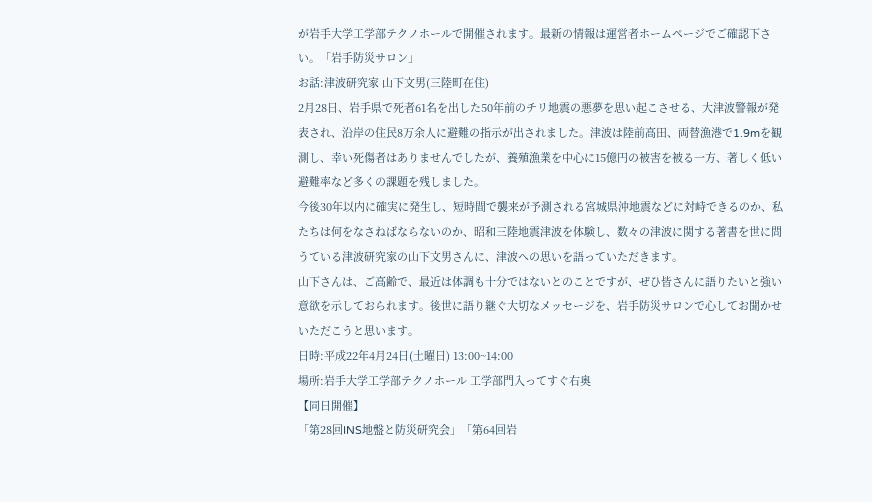が岩手大学工学部テクノホールで開催されます。最新の情報は運営者ホームページでご確認下さい。「岩手防災サロン」
お話:津波研究家 山下文男(三陸町在住)
2月28日、岩手県で死者61名を出した50年前のチリ地震の悪夢を思い起こさせる、大津波警報が発表され、沿岸の住民8万余人に避難の指示が出されました。津波は陸前高田、両替漁港で1.9mを観測し、幸い死傷者はありませんでしたが、養殖漁業を中心に15億円の被害を被る一方、著しく低い避難率など多くの課題を残しました。
今後30年以内に確実に発生し、短時間で襲来が予測される宮城県沖地震などに対峙できるのか、私たちは何をなさねばならないのか、昭和三陸地震津波を体験し、数々の津波に関する著書を世に問うている津波研究家の山下文男さんに、津波への思いを語っていただきます。
山下さんは、ご高齢で、最近は体調も十分ではないとのことですが、ぜひ皆さんに語りたいと強い意欲を示しておられます。後世に語り継ぐ大切なメッセージを、岩手防災サロンで心してお聞かせいただこうと思います。
日時:平成22年4月24日(土曜日) 13:00~14:00
場所:岩手大学工学部テクノホール 工学部門入ってすぐ右奥
【同日開催】
「第28回INS地盤と防災研究会」「第64回岩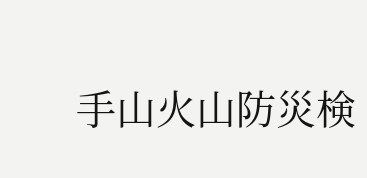手山火山防災検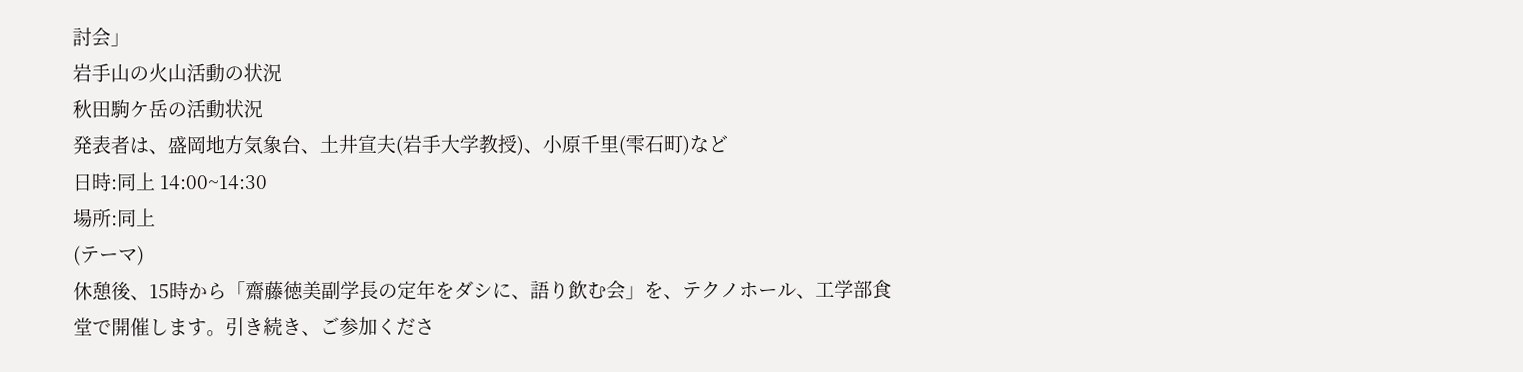討会」
岩手山の火山活動の状況
秋田駒ケ岳の活動状況
発表者は、盛岡地方気象台、土井宣夫(岩手大学教授)、小原千里(雫石町)など
日時:同上 14:00~14:30
場所:同上
(テーマ)
休憩後、15時から「齋藤徳美副学長の定年をダシに、語り飲む会」を、テクノホール、工学部食堂で開催します。引き続き、ご参加くださ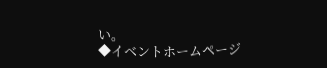い。
◆イベントホームページ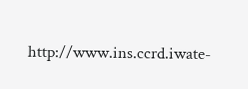http://www.ins.ccrd.iwate-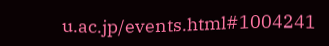u.ac.jp/events.html#1004241